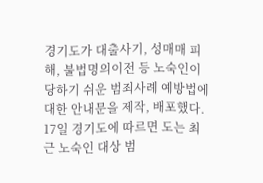경기도가 대출사기, 성매매 피해, 불법명의이전 등 노숙인이 당하기 쉬운 범죄사례 예방법에 대한 안내문을 제작, 배포했다.
17일 경기도에 따르면 도는 최근 노숙인 대상 범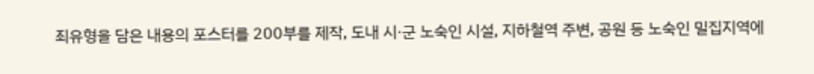죄유형을 담은 내용의 포스터를 200부를 제작, 도내 시·군 노숙인 시설, 지하철역 주변, 공원 등 노숙인 밀집지역에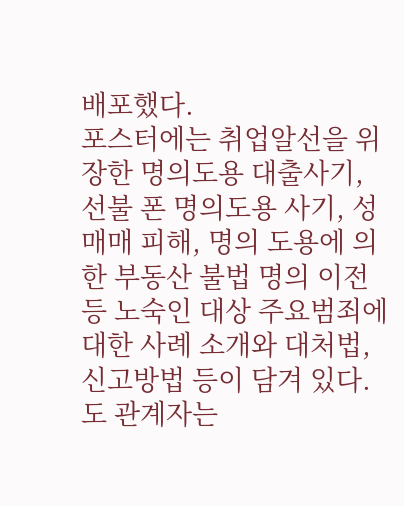배포했다.
포스터에는 취업알선을 위장한 명의도용 대출사기, 선불 폰 명의도용 사기, 성매매 피해, 명의 도용에 의한 부동산 불법 명의 이전 등 노숙인 대상 주요범죄에 대한 사례 소개와 대처법, 신고방법 등이 담겨 있다.
도 관계자는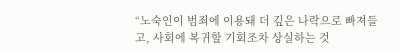“노숙인이 범죄에 이용돼 더 깊은 나락으로 빠져들고, 사회에 복귀할 기회조차 상실하는 것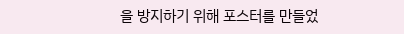을 방지하기 위해 포스터를 만들었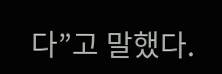다”고 말했다.